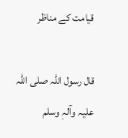قیامت کے مناظر

قال رسول اللہ صلی اللہ علیہ وآلہٖ وسلم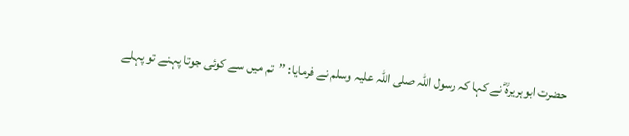حضرت ابوہریرہؓ نے کہا کہ رسول اللہ صلی اللہ علیہ وسلم نے فرمایا: ’’تم میں سے کوئی جوتا پہنے تو پہلے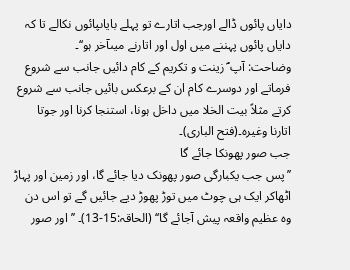دایاں پائوں ڈالے اورجب اتارے تو پہلے بایاںپائوں نکالے تا کہ دایاں پائوں پہننے میں اول اور اتارنے میںآخر ہو‘‘۔
وضاحت: آپ ؐ زینت و تکریم کے کام دائیں جانب سے شروع فرماتے اور دوسرے کام ان کے برعکس بائیں جانب سے شروع کرتے مثلاً بیت الخلا میں داخل ہونا، استنجا کرنا اور جوتا اتارنا وغیرہ۔(فتح الباری)۔
جب صور پھونکا جائے گا
’’پس جب یکبارگی صور پھونک دیا جائے گا، اور زمین اور پہاڑ اٹھاکر ایک ہی چوٹ میں توڑ پھوڑ دیے جائیں گے تو اس دن وہ عظیم واقعہ پیش آجائے گا‘‘ (الحاقہ:15-13)۔ ’’اور صور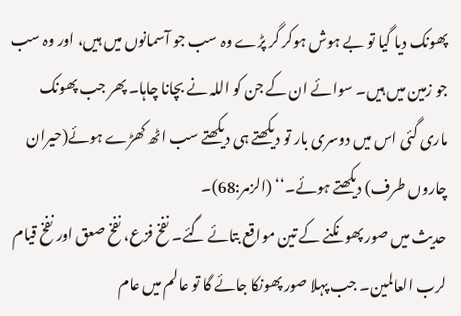پھونک دیا گیا تو بے ہوش ہوکر گر پڑے وہ سب جو آسمانوں میں ہیں، اور وہ سب جو زمین میں ہیں۔ سوائے ان کے جن کو اللہ نے بچانا چاہا۔ پھر جب پھونک ماری گئی اس میں دوسری بار تو دیکھتے ہی دیکھتے سب اٹھ کھڑے ہوئے(حیران چاروں طرف) دیکھتے ہوئے۔‘‘ (الزمر:68)۔
حدیث میں صور پھونکنے کے تین مواقع بتائے گئے۔ نفخ فزع، نفخ صعق اور نفخ قیام لرب العالمین۔ جب پہلا صور پھونکا جائے گا تو عالم میں عام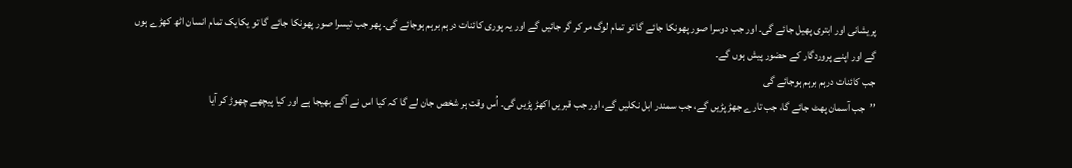پریشانی اور ابتری پھیل جائے گی۔ اور جب دوسرا صور پھونکا جائے گا تو تمام لوگ مر کر گر جائیں گے اور یہ پوری کائنات درہم برہم ہوجائے گی۔ پھر جب تیسرا صور پھونکا جائے گا تو یکایک تمام انسان اٹھ کھڑے ہوں گے اور اپنے پروردگار کے حضور پیش ہوں گے۔
جب کائنات درہم برہم ہوجائے گی
’’جب آسمان پھٹ جائے گا، جب تارے جھڑ پڑیں گے، جب سمندر ابل نکلیں گے، اور جب قبریں اکھڑ پڑیں گی۔ اُس وقت ہر شخص جان لے گا کہ کیا اس نے آگے بھیجا ہے اور کیا پیچھے چھوڑ کر آیا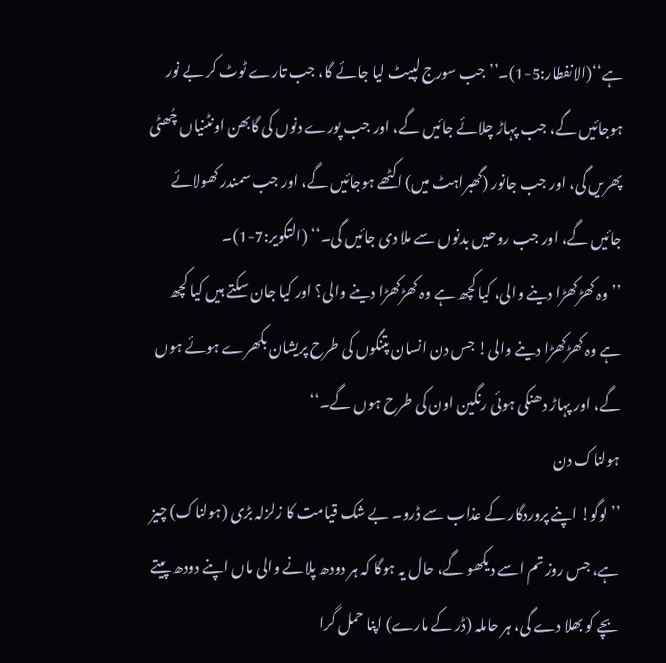ہے‘‘(الانفطار:5-1)۔’’جب سورج لپیٹ لیا جائے گا، جب تارے ٹوٹ کر بے نور ہوجائیں گے، جب پہاڑ چلائے جائیں گے، اور جب پورے دنوں کی گابھن اونٹنیاں چُھٹی پھریں گی، اور جب جانور (گھبراہٹ میں) اکٹھے ہوجائیں گے، اور جب سمندر کھولائے جائیں گے، اور جب روحیں بدنوں سے ملا دی جائیں گی۔‘‘ (التکویر:7-1)۔
’’وہ کھڑکھڑا دینے والی، کیا کچھ ہے وہ کھڑکھڑا دینے والی؟ اور کیا جان سکتے ہیں کیا کچھ ہے وہ کھڑکھڑا دینے والی! جس دن انسان پتنگوں کی طرح پریشان بکھرے ہوئے ہوں گے، اور پہاڑ دھنکی ہوئی رنگین اون کی طرح ہوں گے۔‘‘
ہولناک دن
’’لوگو! اپنے پروردگار کے عذاب سے ڈرو۔ بے شک قیامت کا زلزلہ بڑی (ہولناک) چیز ہے، جس روز تم اسے دیکھو گے، حال یہ ہوگا کہ ہر دودھ پلانے والی ماں اپنے دودھ پیتے بچے کو بھلا دے گی، ہر حاملہ (ڈر کے مارے) اپنا حمل گرا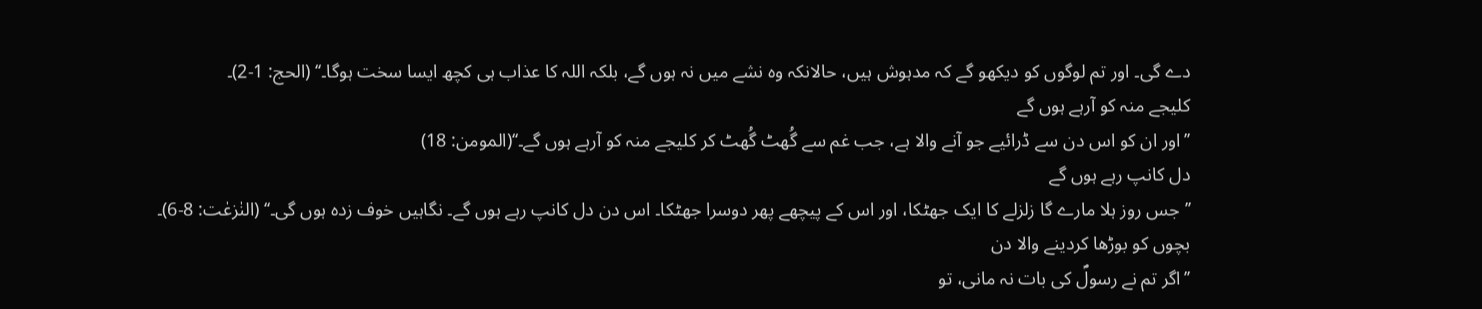دے گی۔ اور تم لوگوں کو دیکھو گے کہ مدہوش ہیں، حالانکہ وہ نشے میں نہ ہوں گے، بلکہ اللہ کا عذاب ہی کچھ ایسا سخت ہوگا۔‘‘ (الحج: 1-2)۔
کلیجے منہ کو آرہے ہوں گے
’’اور ان کو اس دن سے ڈرائیے جو آنے والا ہے، جب غم سے گُھٹ گُھٹ کر کلیجے منہ کو آرہے ہوں گے۔‘‘(المومن: 18)
دل کانپ رہے ہوں گے
’’جس روز ہلا مارے گا زلزلے کا ایک جھٹکا، اور اس کے پیچھے پھر دوسرا جھٹکا۔ اس دن دل کانپ رہے ہوں گے۔ نگاہیں خوف زدہ ہوں گی۔‘‘ (النٰزعٰت: 8-6)۔
بچوں کو بوڑھا کردینے والا دن
’’اگر تم نے رسولؐ کی بات نہ مانی، تو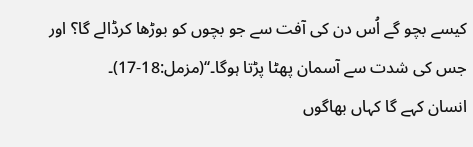کیسے بچو گے اُس دن کی آفت سے جو بچوں کو بوڑھا کرڈالے گا؟ اور جس کی شدت سے آسمان پھٹا پڑتا ہوگا۔‘‘(مزمل:18-17)۔
انسان کہے گا کہاں بھاگوں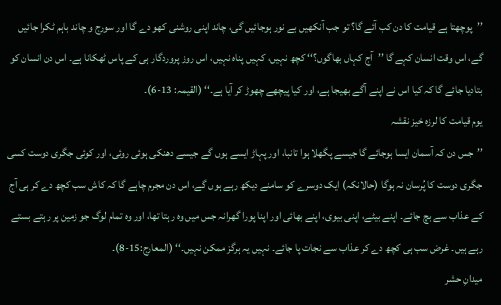’’پوچھتا ہے قیامت کا دن کب آئے گا؟ تو جب آنکھیں بے نور ہوجائیں گی، چاند اپنی روشنی کھو دے گا اور سورج و چاند باہم ٹکرا جائیں گے، اس وقت انسان کہے گا ’’آج کہاں بھاگوں؟‘‘ کچھ نہیں، کہیں پناہ نہیں، اس روز پروردگار ہی کے پاس ٹھکانا ہے۔ اس دن انسان کو بتادیا جائے گا کہ کیا اس نے اپنے آگے بھیجا ہے، اور کیا پیچھے چھوڑ کر آیا ہے۔‘‘ (القیمہ: 13-6)۔
یوم قیامت کا لرزہ خیز نقشہ
’’جس دن کہ آسمان ایسا ہوجائے گا جیسے پگھلا ہوا تانبا، اور پہاڑ ایسے ہوں گے جیسے دھنکی ہوئی روئی، اور کوئی جگری دوست کسی جگری دوست کا پُرسان نہ ہوگا (حالانکہ) ایک دوسرے کو سامنے دیکھ رہے ہوں گے، اس دن مجرم چاہے گا کہ کاش سب کچھ دے کر ہی آج کے عذاب سے بچ جائے۔ اپنے بیٹے، اپنی بیوی، اپنے بھائی اور اپنا پورا گھرانہ جس میں وہ رہتا تھا، اور وہ تمام لوگ جو زمین پر رہتے بستے رہے ہیں۔ غرض سب ہی کچھ دے کر عذاب سے نجات پا جائے۔ نہیں یہ ہرگز ممکن نہیں۔‘‘ (المعارج:15-8)۔
میدانِ حشر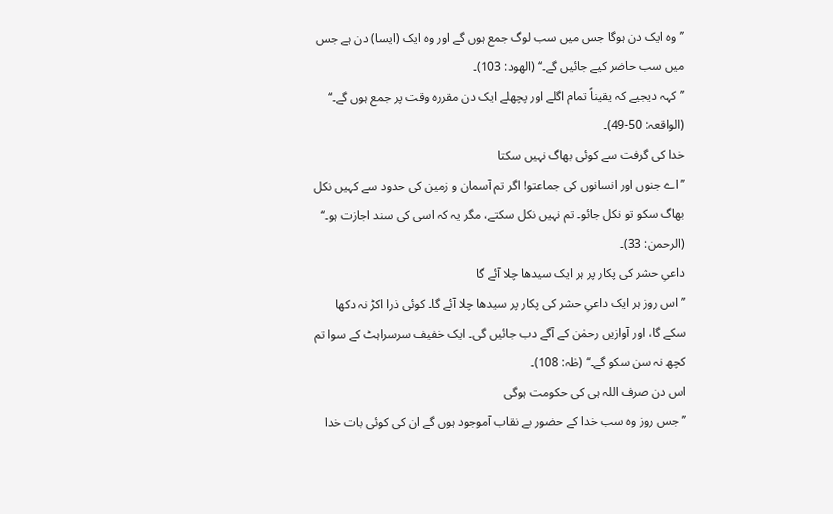’’وہ ایک دن ہوگا جس میں سب لوگ جمع ہوں گے اور وہ ایک (ایسا) دن ہے جس میں سب حاضر کیے جائیں گے۔‘‘ (الھود: 103)۔
’’کہہ دیجیے کہ یقیناً تمام اگلے اور پچھلے ایک دن مقررہ وقت پر جمع ہوں گے۔‘‘ (الواقعہ: 50-49)۔
خدا کی گرفت سے کوئی بھاگ نہیں سکتا
’’اے جنوں اور انسانوں کی جماعتو! اگر تم آسمان و زمین کی حدود سے کہیں نکل بھاگ سکو تو نکل جائو۔ تم نہیں نکل سکتے، مگر یہ کہ اسی کی سند اجازت ہو۔‘‘ (الرحمن: 33)۔
داعیِ حشر کی پکار پر ہر ایک سیدھا چلا آئے گا
’’اس روز ہر ایک داعیِ حشر کی پکار پر سیدھا چلا آئے گا۔ کوئی ذرا اکڑ نہ دکھا سکے گا، اور آوازیں رحمٰن کے آگے دب جائیں گی۔ ایک خفیف سرسراہٹ کے سوا تم کچھ نہ سن سکو گے۔‘‘ (طٰہ: 108)۔
اس دن صرف اللہ ہی کی حکومت ہوگی
’’جس روز وہ سب خدا کے حضور بے نقاب آموجود ہوں گے ان کی کوئی بات خدا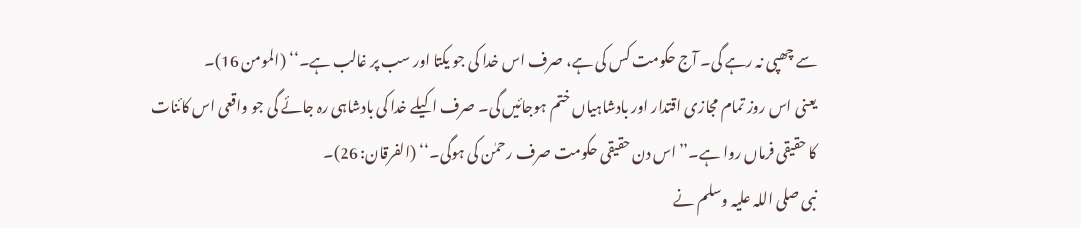سے چھپی نہ رہے گی۔ آج حکومت کس کی ہے، صرف اس خدا کی جو یکتا اور سب پر غالب ہے۔‘‘ (المومن 16)۔
یعنی اس روز تمام مجازی اقتدار اور بادشاہیاں ختم ہوجائیں گی۔ صرف اکیلے خدا کی بادشاہی رہ جائے گی جو واقعی اس کائنات کا حقیقی فرماں روا ہے۔’’اس دن حقیقی حکومت صرف رحمٰن کی ہوگی۔‘‘ (الفرقان: 26)۔
نبی صلی اللہ علیہ وسلم نے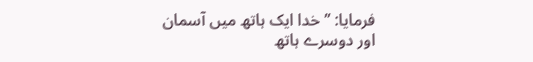فرمایا: ’’خدا ایک ہاتھ میں آسمان اور دوسرے ہاتھ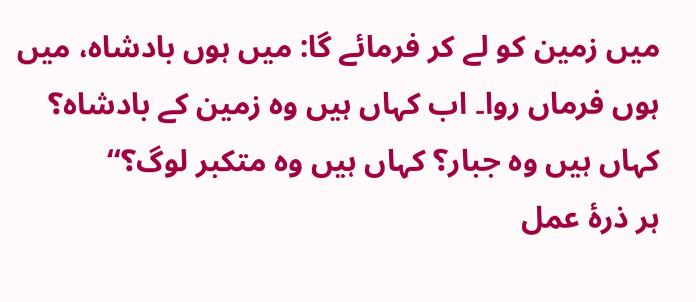میں زمین کو لے کر فرمائے گا: میں ہوں بادشاہ، میں ہوں فرماں روا۔ اب کہاں ہیں وہ زمین کے بادشاہ؟ کہاں ہیں وہ جبار؟ کہاں ہیں وہ متکبر لوگ؟‘‘
ہر ذرۂ عمل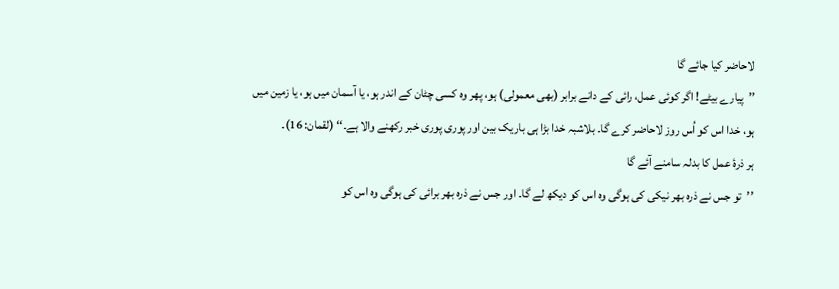لاحاضر کیا جائے گا
’’پیارے بیٹے! اگر کوئی عمل، رائی کے دانے برابر (بھی معمولی) ہو، پھر وہ کسی چٹان کے اندر ہو، یا آسمان میں ہو، یا زمین میں ہو، خدا اس کو اُس روز لاحاضر کرے گا۔ بلاشبہ خدا بڑا ہی باریک بین اور پوری پوری خبر رکھنے والا ہے۔‘‘ (لقمان: 16)۔
ہر ذرۂ عمل کا بدلہ سامنے آئے گا
’’تو جس نے ذرہ بھر نیکی کی ہوگی وہ اس کو دیکھ لے گا۔ اور جس نے ذرہ بھر برائی کی ہوگی وہ اس کو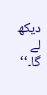دیکھ لے گا۔‘‘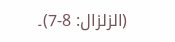(الزلزال: 8-7)۔